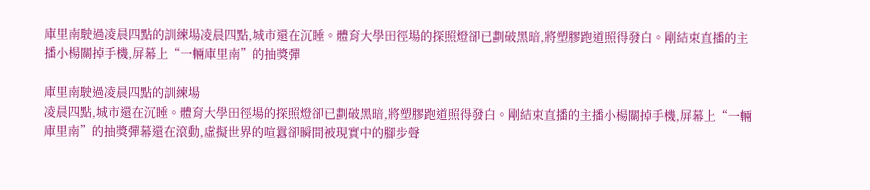庫里南駛過凌晨四點的訓練場凌晨四點,城市還在沉睡。體育大學田徑場的探照燈卻已劃破黑暗,將塑膠跑道照得發白。剛結束直播的主播小楊關掉手機,屏幕上“一輛庫里南”的抽獎彈

庫里南駛過凌晨四點的訓練場
凌晨四點,城市還在沉睡。體育大學田徑場的探照燈卻已劃破黑暗,將塑膠跑道照得發白。剛結束直播的主播小楊關掉手機,屏幕上“一輛庫里南”的抽獎彈幕還在滾動,虛擬世界的喧囂卻瞬間被現實中的腳步聲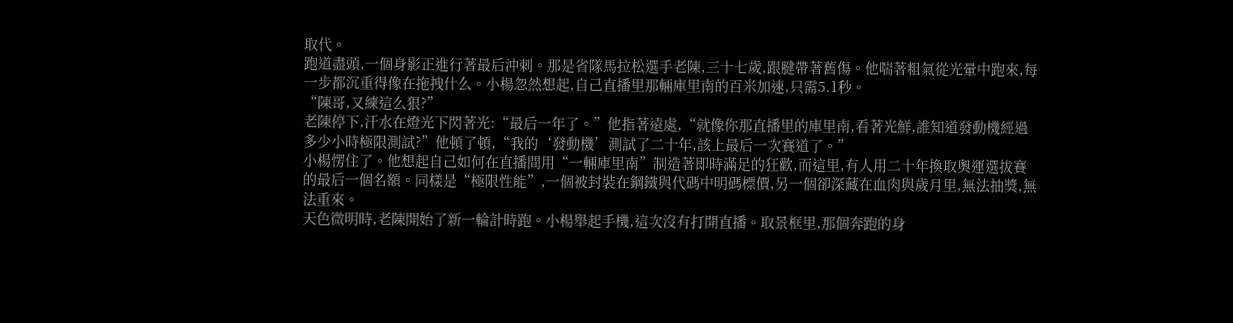取代。
跑道盡頭,一個身影正進行著最后沖刺。那是省隊馬拉松選手老陳,三十七歲,跟腱帶著舊傷。他喘著粗氣從光暈中跑來,每一步都沉重得像在拖拽什么。小楊忽然想起,自己直播里那輛庫里南的百米加速,只需5.1秒。
“陳哥,又練這么狠?”
老陳停下,汗水在燈光下閃著光:“最后一年了。”他指著遠處,“就像你那直播里的庫里南,看著光鮮,誰知道發動機經過多少小時極限測試?”他頓了頓,“我的‘發動機’測試了二十年,該上最后一次賽道了。”
小楊愣住了。他想起自己如何在直播間用“一輛庫里南”制造著即時滿足的狂歡,而這里,有人用二十年換取奧運選拔賽的最后一個名額。同樣是“極限性能”,一個被封裝在鋼鐵與代碼中明碼標價,另一個卻深藏在血肉與歲月里,無法抽獎,無法重來。
天色微明時,老陳開始了新一輪計時跑。小楊舉起手機,這次沒有打開直播。取景框里,那個奔跑的身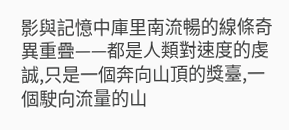影與記憶中庫里南流暢的線條奇異重疊——都是人類對速度的虔誠,只是一個奔向山頂的獎臺,一個駛向流量的山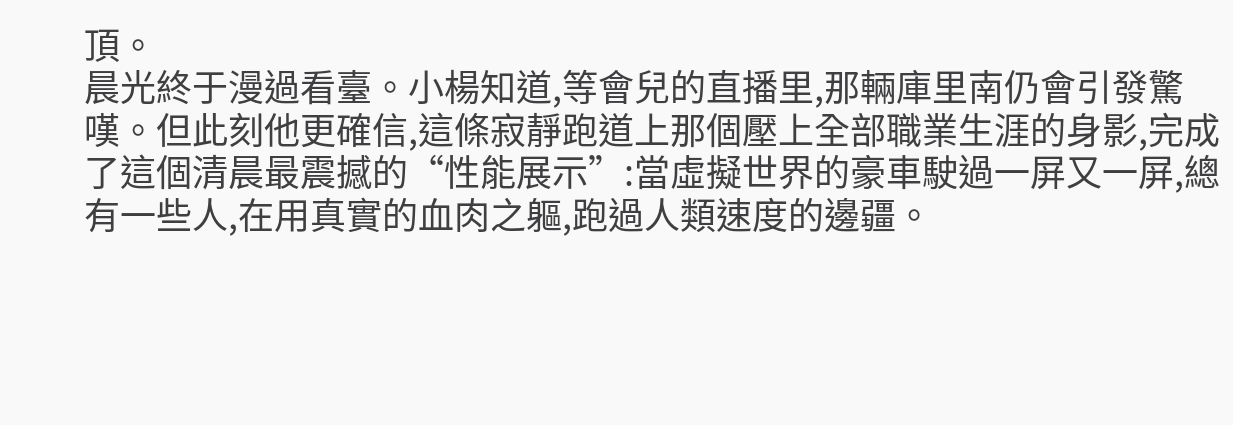頂。
晨光終于漫過看臺。小楊知道,等會兒的直播里,那輛庫里南仍會引發驚嘆。但此刻他更確信,這條寂靜跑道上那個壓上全部職業生涯的身影,完成了這個清晨最震撼的“性能展示”:當虛擬世界的豪車駛過一屏又一屏,總有一些人,在用真實的血肉之軀,跑過人類速度的邊疆。